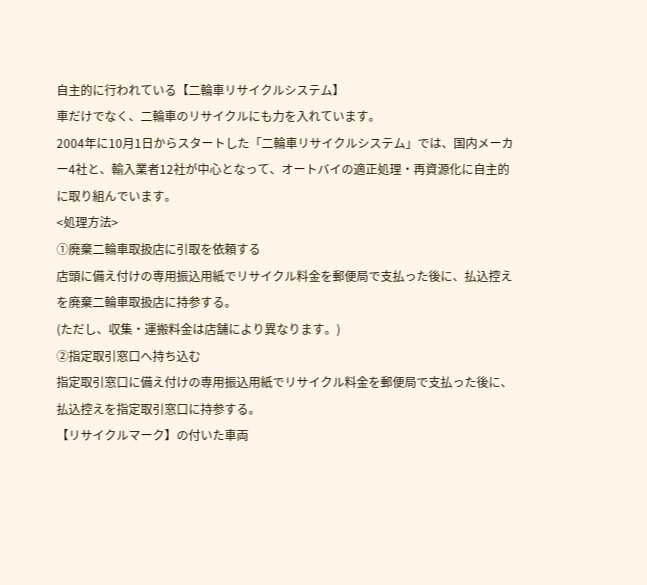自主的に行われている【二輪車リサイクルシステム】
車だけでなく、二輪車のリサイクルにも力を入れています。
2004年に10月1日からスタートした「二輪車リサイクルシステム」では、国内メーカー4社と、輸入業者12社が中心となって、オートバイの適正処理・再資源化に自主的に取り組んでいます。
<処理方法>
①廃棄二輪車取扱店に引取を依頼する
店頭に備え付けの専用振込用紙でリサイクル料金を郵便局で支払った後に、払込控えを廃棄二輪車取扱店に持参する。
(ただし、収集・運搬料金は店舗により異なります。)
②指定取引窓口へ持ち込む
指定取引窓口に備え付けの専用振込用紙でリサイクル料金を郵便局で支払った後に、払込控えを指定取引窓口に持参する。
【リサイクルマーク】の付いた車両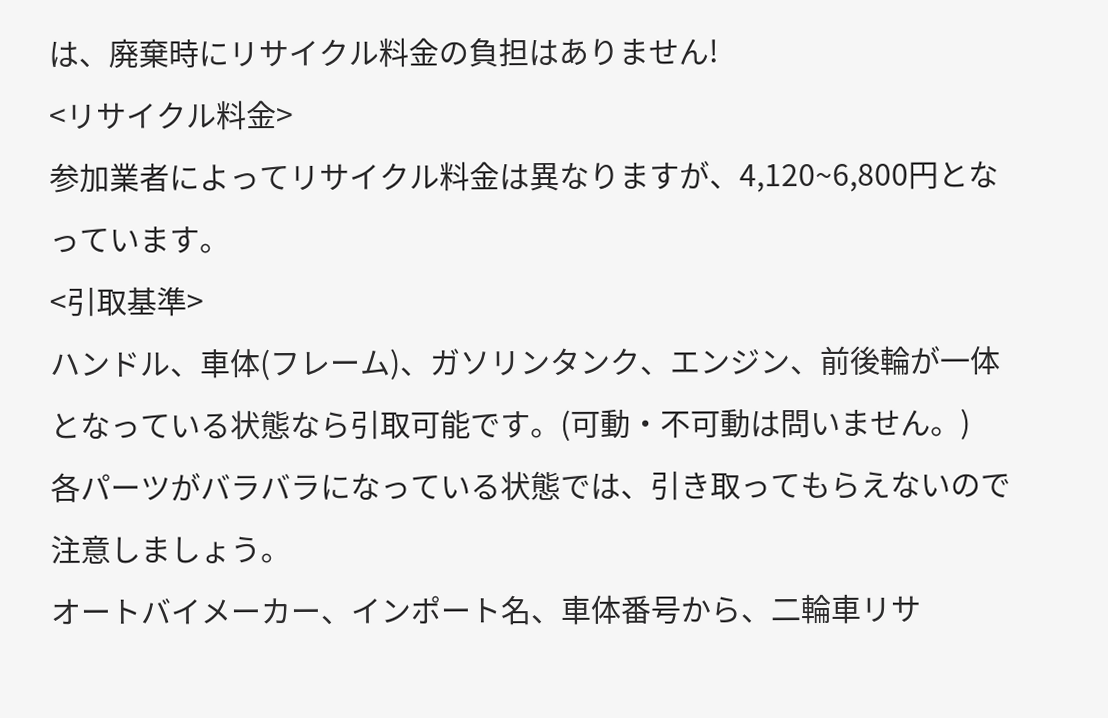は、廃棄時にリサイクル料金の負担はありません!
<リサイクル料金>
参加業者によってリサイクル料金は異なりますが、4,120~6,800円となっています。
<引取基準>
ハンドル、車体(フレーム)、ガソリンタンク、エンジン、前後輪が一体となっている状態なら引取可能です。(可動・不可動は問いません。)
各パーツがバラバラになっている状態では、引き取ってもらえないので注意しましょう。
オートバイメーカー、インポート名、車体番号から、二輪車リサ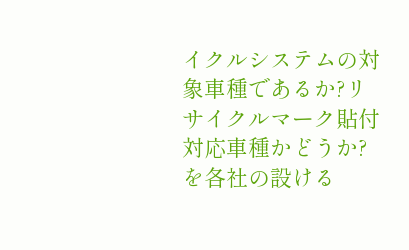イクルシステムの対象車種であるか?リサイクルマーク貼付対応車種かどうか?を各社の設ける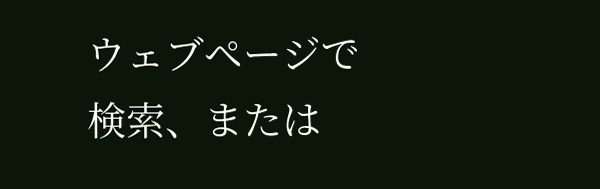ウェブページで検索、または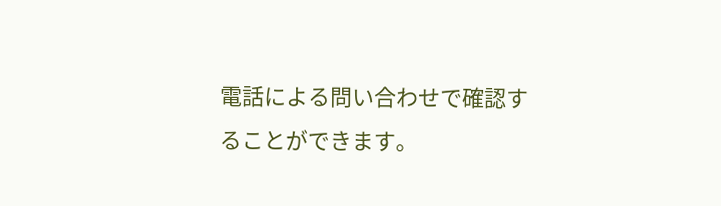電話による問い合わせで確認することができます。